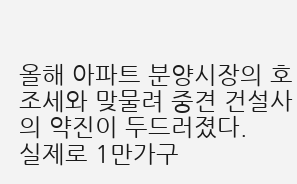올해 아파트 분양시장의 호조세와 맞물려 중견 건설사의 약진이 두드러졌다.
실제로 1만가구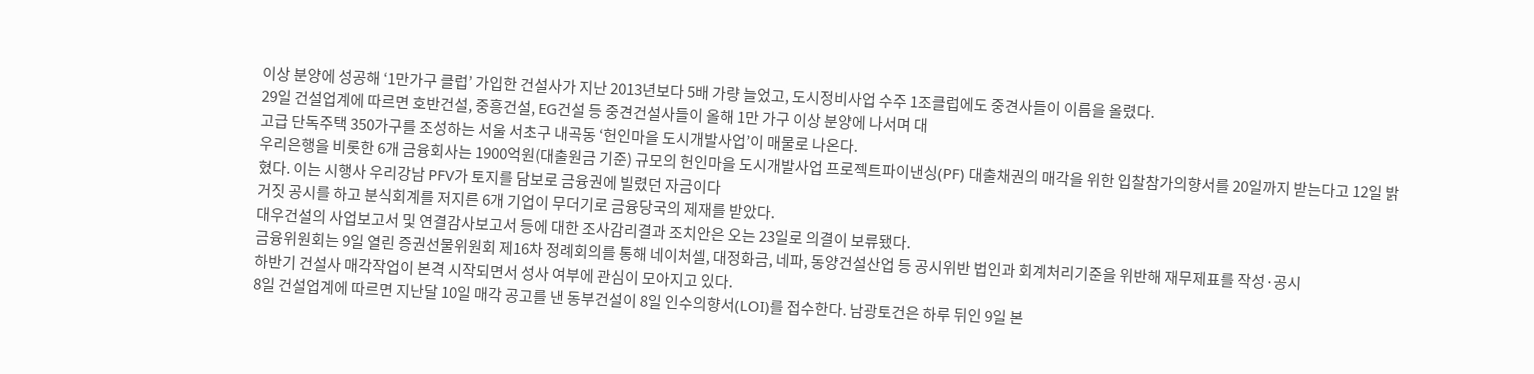이상 분양에 성공해 ‘1만가구 클럽’ 가입한 건설사가 지난 2013년보다 5배 가량 늘었고, 도시정비사업 수주 1조클럽에도 중견사들이 이름을 올렸다.
29일 건설업계에 따르면 호반건설, 중흥건설, EG건설 등 중견건설사들이 올해 1만 가구 이상 분양에 나서며 대
고급 단독주택 350가구를 조성하는 서울 서초구 내곡동 ‘헌인마을 도시개발사업’이 매물로 나온다.
우리은행을 비롯한 6개 금융회사는 1900억원(대출원금 기준) 규모의 헌인마을 도시개발사업 프로젝트파이낸싱(PF) 대출채권의 매각을 위한 입찰참가의향서를 20일까지 받는다고 12일 밝혔다. 이는 시행사 우리강남 PFV가 토지를 담보로 금융권에 빌렸던 자금이다
거짓 공시를 하고 분식회계를 저지른 6개 기업이 무더기로 금융당국의 제재를 받았다.
대우건설의 사업보고서 및 연결감사보고서 등에 대한 조사감리결과 조치안은 오는 23일로 의결이 보류됐다.
금융위원회는 9일 열린 증권선물위원회 제16차 정례회의를 통해 네이처셀, 대정화금, 네파, 동양건설산업 등 공시위반 법인과 회계처리기준을 위반해 재무제표를 작성·공시
하반기 건설사 매각작업이 본격 시작되면서 성사 여부에 관심이 모아지고 있다.
8일 건설업계에 따르면 지난달 10일 매각 공고를 낸 동부건설이 8일 인수의향서(LOI)를 접수한다. 남광토건은 하루 뒤인 9일 본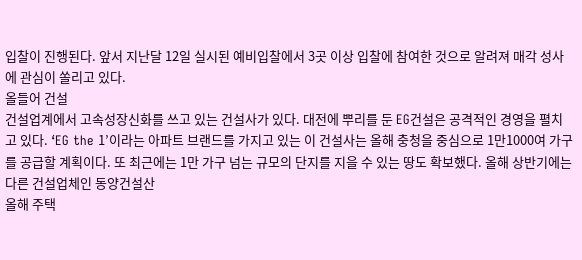입찰이 진행된다. 앞서 지난달 12일 실시된 예비입찰에서 3곳 이상 입찰에 참여한 것으로 알려져 매각 성사에 관심이 쏠리고 있다.
올들어 건설
건설업계에서 고속성장신화를 쓰고 있는 건설사가 있다. 대전에 뿌리를 둔 EG건설은 공격적인 경영을 펼치고 있다. ‘EG the 1’이라는 아파트 브랜드를 가지고 있는 이 건설사는 올해 충청을 중심으로 1만1000여 가구를 공급할 계획이다. 또 최근에는 1만 가구 넘는 규모의 단지를 지을 수 있는 땅도 확보했다. 올해 상반기에는 다른 건설업체인 동양건설산
올해 주택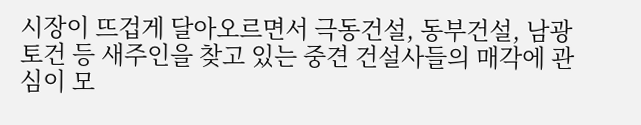시장이 뜨겁게 달아오르면서 극동건설, 동부건설, 남광토건 등 새주인을 찾고 있는 중견 건설사들의 매각에 관심이 모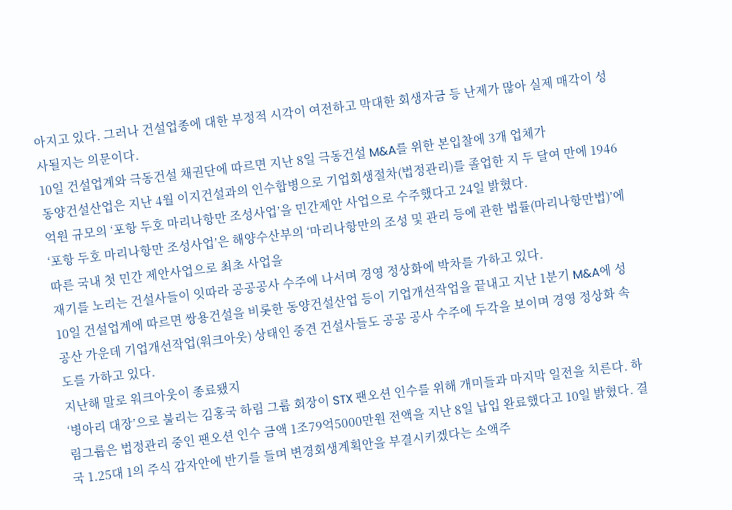아지고 있다. 그러나 건설업종에 대한 부정적 시각이 여전하고 막대한 회생자금 등 난제가 많아 실제 매각이 성사될지는 의문이다.
10일 건설업계와 극동건설 채권단에 따르면 지난 8일 극동건설 M&A를 위한 본입찰에 3개 업체가
동양건설산업은 지난 4월 이지건설과의 인수합병으로 기업회생절차(법정관리)를 졸업한 지 두 달여 만에 1946억원 규모의 ‘포항 두호 마리나항만 조성사업’을 민간제안 사업으로 수주했다고 24일 밝혔다.
‘포항 두호 마리나항만 조성사업’은 해양수산부의 ‘마리나항만의 조성 및 관리 등에 관한 법률(마리나항만법)’에 따른 국내 첫 민간 제안사업으로 최초 사업을
재기를 노리는 건설사들이 잇따라 공공공사 수주에 나서며 경영 정상화에 박차를 가하고 있다.
10일 건설업계에 따르면 쌍용건설을 비롯한 동양건설산업 등이 기업개선작업을 끝내고 지난 1분기 M&A에 성공산 가운데 기업개선작업(워크아웃) 상태인 중견 건설사들도 공공 공사 수주에 두각을 보이며 경영 정상화 속도를 가하고 있다.
지난해 말로 워크아웃이 종료됐지
‘병아리 대장’으로 불리는 김홍국 하림 그룹 회장이 STX 팬오션 인수를 위해 개미들과 마지막 일전을 치른다. 하림그룹은 법정관리 중인 팬오션 인수 금액 1조79억5000만원 전액을 지난 8일 납입 완료했다고 10일 밝혔다. 결국 1.25대 1의 주식 감자안에 반기를 들며 변경회생계획안을 부결시키겠다는 소액주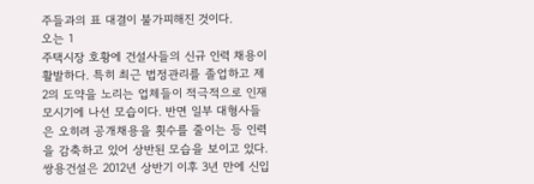주들과의 표 대결이 불가피해진 것이다.
오는 1
주택시장 호황에 건설사들의 신규 인력 채용이 활발하다. 특히 최근 법정관리를 졸업하고 제2의 도약을 노리는 업체들이 적극적으로 인재 모시기에 나선 모습이다. 반면 일부 대형사들은 오히려 공개채용을 횟수를 줄이는 등 인력을 감축하고 있어 상반된 모습을 보이고 있다.
쌍용건설은 2012년 상반기 이후 3년 만에 신입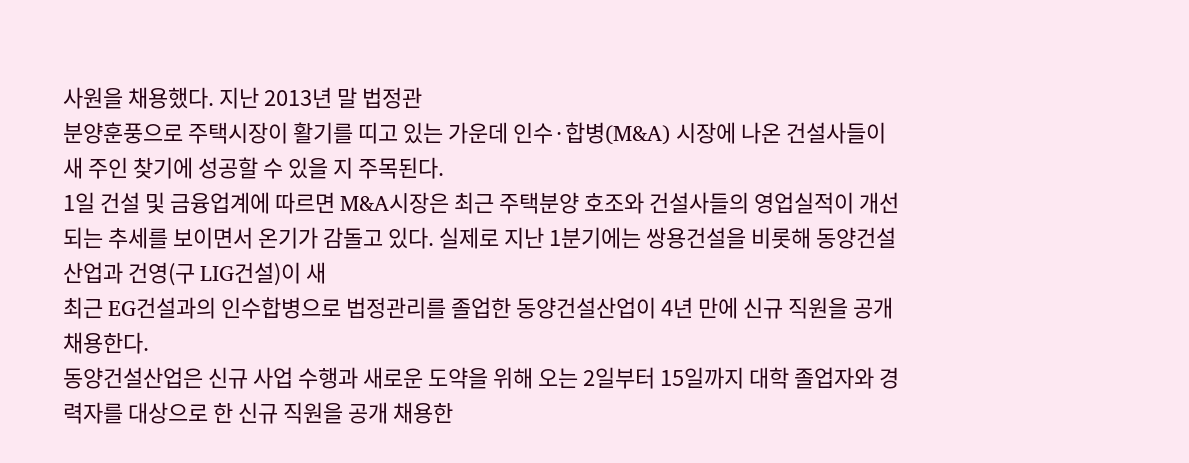사원을 채용했다. 지난 2013년 말 법정관
분양훈풍으로 주택시장이 활기를 띠고 있는 가운데 인수·합병(M&A) 시장에 나온 건설사들이 새 주인 찾기에 성공할 수 있을 지 주목된다.
1일 건설 및 금융업계에 따르면 M&A시장은 최근 주택분양 호조와 건설사들의 영업실적이 개선되는 추세를 보이면서 온기가 감돌고 있다. 실제로 지난 1분기에는 쌍용건설을 비롯해 동양건설산업과 건영(구 LIG건설)이 새
최근 EG건설과의 인수합병으로 법정관리를 졸업한 동양건설산업이 4년 만에 신규 직원을 공개 채용한다.
동양건설산업은 신규 사업 수행과 새로운 도약을 위해 오는 2일부터 15일까지 대학 졸업자와 경력자를 대상으로 한 신규 직원을 공개 채용한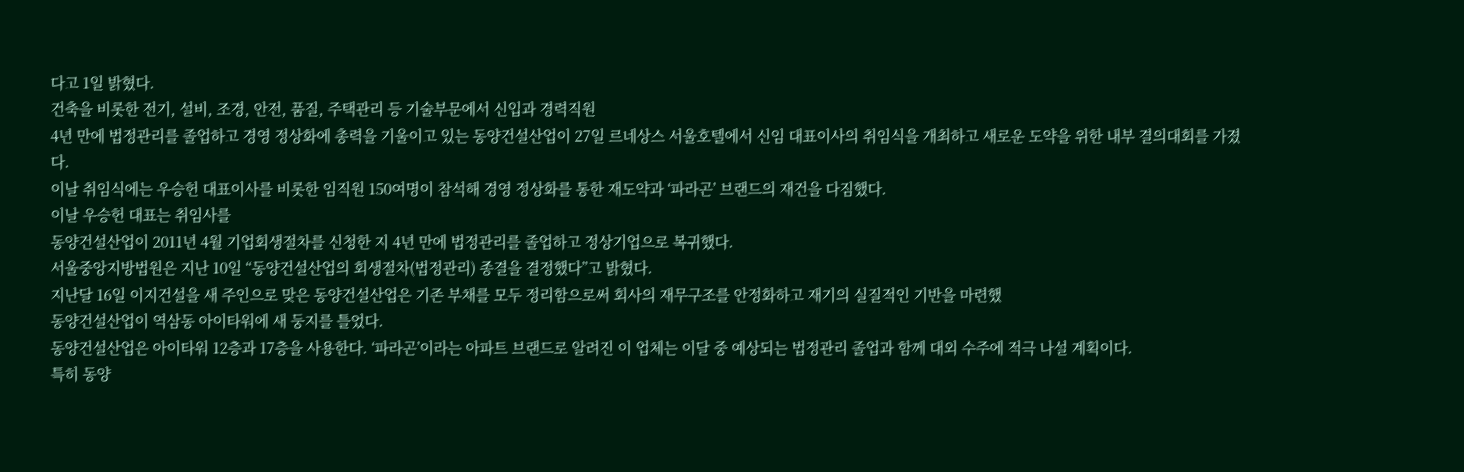다고 1일 밝혔다.
건축을 비롯한 전기, 설비, 조경, 안전, 품질, 주택관리 등 기술부문에서 신입과 경력직원
4년 만에 법정관리를 졸업하고 경영 정상화에 총력을 기울이고 있는 동양건설산업이 27일 르네상스 서울호텔에서 신임 대표이사의 취임식을 개최하고 새로운 도약을 위한 내부 결의대회를 가졌다.
이날 취임식에는 우승헌 대표이사를 비롯한 임직원 150여명이 참석해 경영 정상화를 통한 재도약과 ‘파라곤’ 브랜드의 재건을 다짐했다.
이날 우승헌 대표는 취임사를
동양건설산업이 2011년 4월 기업회생절차를 신청한 지 4년 만에 법정관리를 졸업하고 정상기업으로 복귀했다.
서울중앙지방법원은 지난 10일 “동양건설산업의 회생절차(법정관리) 종결을 결정했다”고 밝혔다.
지난달 16일 이지건설을 새 주인으로 맞은 동양건설산업은 기존 부채를 모두 정리함으로써 회사의 재무구조를 안정화하고 재기의 실질적인 기반을 마련했
동양건설산업이 역삼동 아이타워에 새 둥지를 틀었다.
동양건설산업은 아이타워 12층과 17층을 사용한다. ‘파라곤’이라는 아파트 브랜드로 알려진 이 업체는 이달 중 예상되는 법정관리 졸업과 함께 대외 수주에 적극 나설 계획이다.
특히 동양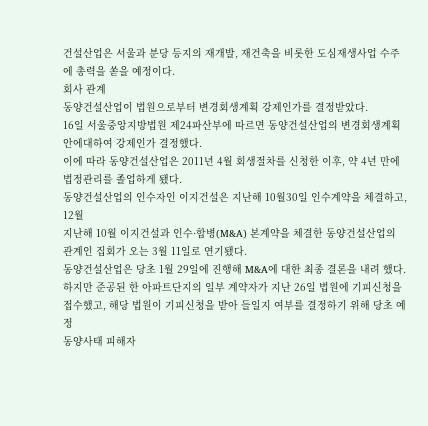건설산업은 서울과 분당 등지의 재개발, 재건축을 비롯한 도심재생사업 수주에 총력을 쏟을 예정이다.
회사 관계
동양건설산업이 법원으로부터 변경회생계획 강제인가를 결정받았다.
16일 서울중앙지방법원 제24파산부에 따르면 동양건설산업의 변경회생계획안에대하여 강제인가 결정했다.
이에 따라 동양건설산업은 2011년 4월 회생절차를 신청한 이후, 약 4년 만에 법정관리를 졸업하게 됐다.
동양건설산업의 인수자인 이지건설은 지난해 10월30일 인수계약을 체결하고, 12월
지난해 10월 이지건설과 인수·합병(M&A) 본계약을 체결한 동양건설산업의 관계인 집회가 오는 3월 11일로 연기됐다.
동양건설산업은 당초 1월 29일에 진행해 M&A에 대한 최종 결론을 내려 했다.
하지만 준공된 한 아파트단지의 일부 계약자가 지난 26일 법원에 기피신청을 접수했고, 해당 법원이 기피신청을 받아 들일지 여부를 결정하기 위해 당초 예정
동양사태 피해자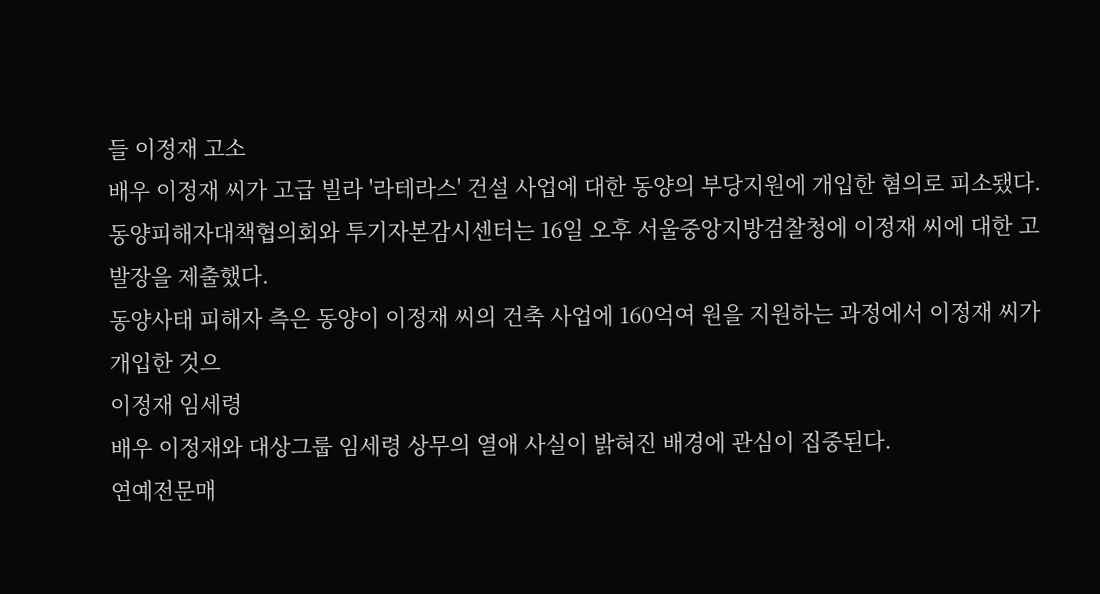들 이정재 고소
배우 이정재 씨가 고급 빌라 '라테라스' 건설 사업에 대한 동양의 부당지원에 개입한 혐의로 피소됐다.
동양피해자대책협의회와 투기자본감시센터는 16일 오후 서울중앙지방검찰청에 이정재 씨에 대한 고발장을 제출했다.
동양사태 피해자 측은 동양이 이정재 씨의 건축 사업에 160억여 원을 지원하는 과정에서 이정재 씨가 개입한 것으
이정재 임세령
배우 이정재와 대상그룹 임세령 상무의 열애 사실이 밝혀진 배경에 관심이 집중된다.
연예전문매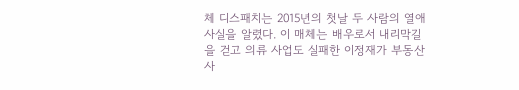체 디스패치는 2015년의 첫날 두 사람의 열애 사실을 알렸다. 이 매체는 배우로서 내리막길을 걷고 의류 사업도 실패한 이정재가 부동산 사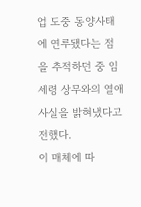업 도중 동양사태에 연루됐다는 점을 추적하던 중 임세령 상무와의 열애 사실을 밝혀냈다고 전했다.
이 매체에 따